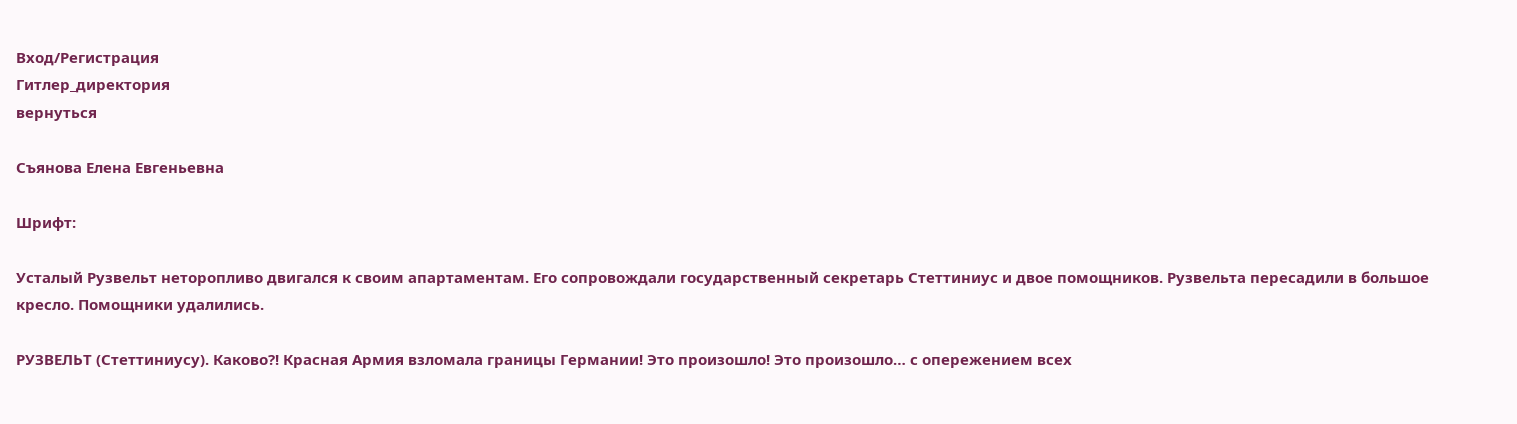Вход/Регистрация
Гитлер_директория
вернуться

Съянова Елена Евгеньевна

Шрифт:

Усталый Рузвельт неторопливо двигался к своим апартаментам. Его сопровождали государственный секретарь Стеттиниус и двое помощников. Рузвельта пересадили в большое кресло. Помощники удалились.

РУЗВЕЛЬТ (Стеттиниусу). Каково?! Красная Армия взломала границы Германии! Это произошло! Это произошло… с опережением всех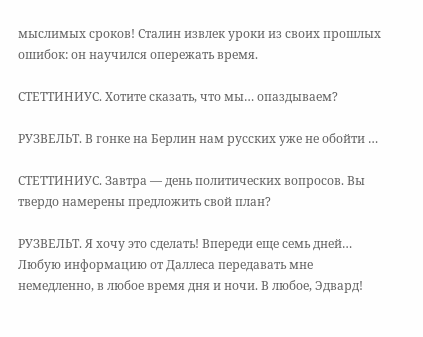мыслимых сроков! Сталин извлек уроки из своих прошлых ошибок: он научился опережать время.

СТЕТТИНИУС. Хотите сказать, что мы… опаздываем?

РУЗВЕЛЬТ. В гонке на Берлин нам русских уже не обойти …

СТЕТТИНИУС. Завтра — день политических вопросов. Вы твердо намерены предложить свой план?

РУЗВЕЛЬТ. Я хочу это сделать! Впереди еще семь дней… Любую информацию от Даллеса передавать мне немедленно, в любое время дня и ночи. В любое, Эдвард!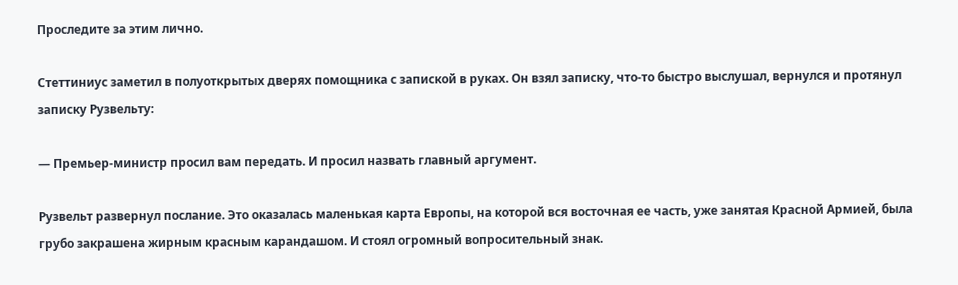Проследите за этим лично.

Стеттиниус заметил в полуоткрытых дверях помощника с запиской в руках. Он взял записку, что-то быстро выслушал, вернулся и протянул записку Рузвельту:

— Премьер-министр просил вам передать. И просил назвать главный аргумент.

Рузвельт развернул послание. Это оказалась маленькая карта Европы, на которой вся восточная ее часть, уже занятая Красной Армией, была грубо закрашена жирным красным карандашом. И стоял огромный вопросительный знак.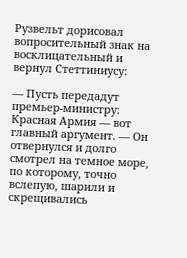Рузвельт дорисовал вопросительный знак на восклицательный и вернул Стеттиниусу:

— Пусть передадут премьер-министру: Красная Армия — вот главный аргумент. — Он отвернулся и долго смотрел на темное море, по которому, точно вслепую, шарили и скрещивались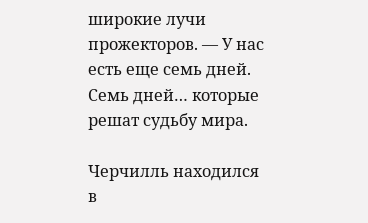широкие лучи прожекторов. — У нас есть еще семь дней. Семь дней… которые решат судьбу мира.

Черчилль находился в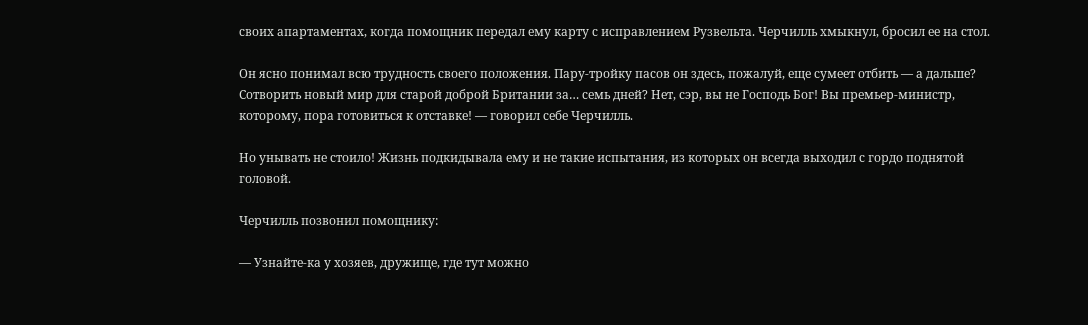своих апартаментах, когда помощник передал ему карту с исправлением Рузвельта. Черчилль хмыкнул, бросил ее на стол.

Он ясно понимал всю трудность своего положения. Пару-тройку пасов он здесь, пожалуй, еще сумеет отбить — а дальше? Сотворить новый мир для старой доброй Британии за… семь дней? Нет, сэр, вы не Господь Бог! Вы премьер-министр, которому, пора готовиться к отставке! — говорил себе Черчилль.

Но унывать не стоило! Жизнь подкидывала ему и не такие испытания, из которых он всегда выходил с гордо поднятой головой.

Черчилль позвонил помощнику:

— Узнайте-ка у хозяев, дружище, где тут можно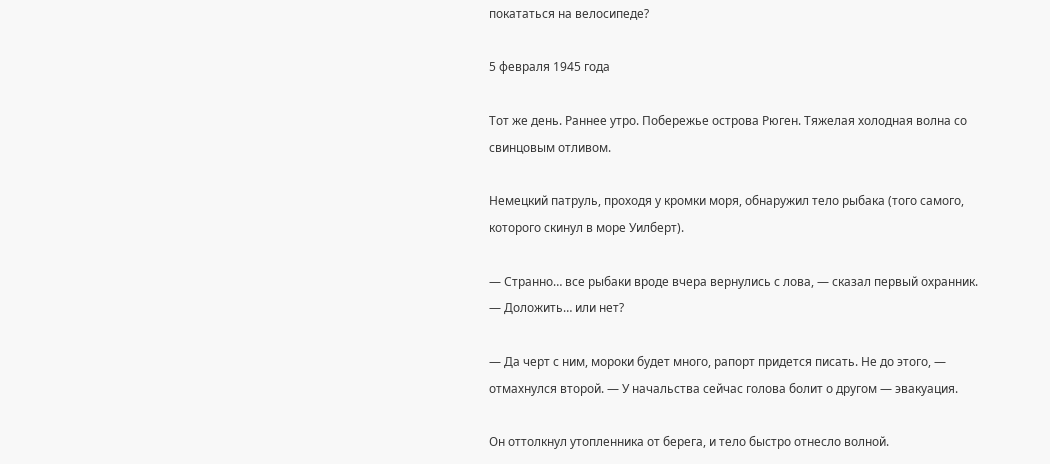покататься на велосипеде?

5 февраля 1945 года

Тот же день. Раннее утро. Побережье острова Рюген. Тяжелая холодная волна со свинцовым отливом.

Немецкий патруль, проходя у кромки моря, обнаружил тело рыбака (того самого, которого скинул в море Уилберт).

— Странно… все рыбаки вроде вчера вернулись с лова, — сказал первый охранник. — Доложить… или нет?

— Да черт с ним, мороки будет много, рапорт придется писать. Не до этого, — отмахнулся второй. — У начальства сейчас голова болит о другом — эвакуация.

Он оттолкнул утопленника от берега, и тело быстро отнесло волной.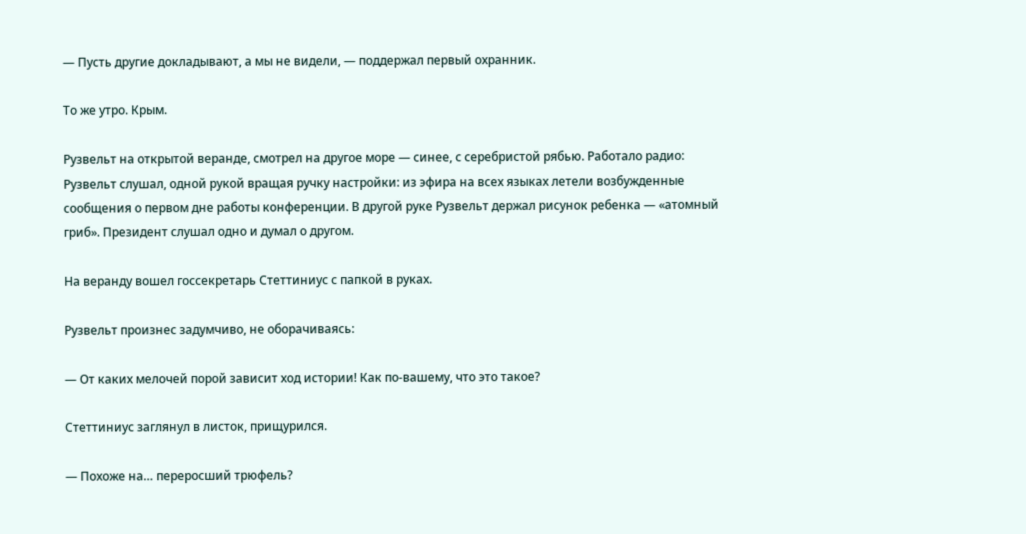— Пусть другие докладывают, а мы не видели, — поддержал первый охранник.

То же утро. Крым.

Рузвельт на открытой веранде, смотрел на другое море — синее, с серебристой рябью. Работало радио: Рузвельт слушал, одной рукой вращая ручку настройки: из эфира на всех языках летели возбужденные сообщения о первом дне работы конференции. В другой руке Рузвельт держал рисунок ребенка — «атомный гриб». Президент слушал одно и думал о другом.

На веранду вошел госсекретарь Стеттиниус с папкой в руках.

Рузвельт произнес задумчиво, не оборачиваясь:

— От каких мелочей порой зависит ход истории! Как по-вашему, что это такое?

Стеттиниус заглянул в листок, прищурился.

— Похоже на… переросший трюфель?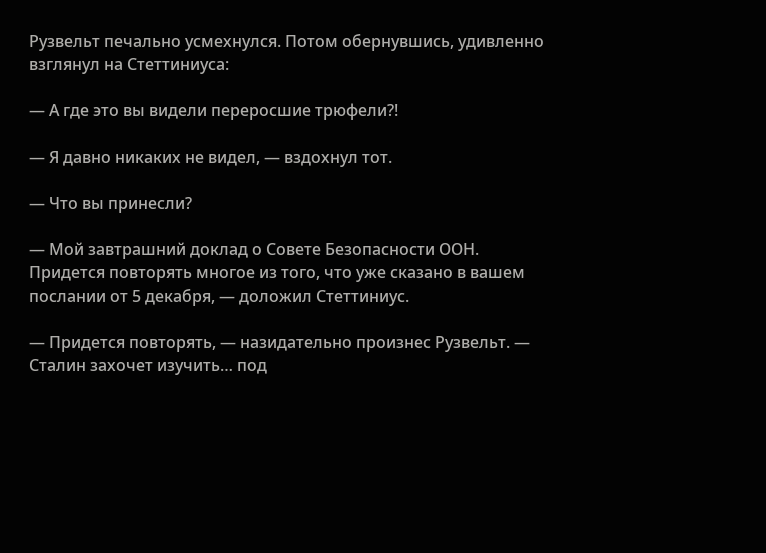Рузвельт печально усмехнулся. Потом обернувшись, удивленно взглянул на Стеттиниуса:

— А где это вы видели переросшие трюфели?!

— Я давно никаких не видел, — вздохнул тот.

— Что вы принесли?

— Мой завтрашний доклад о Совете Безопасности ООН. Придется повторять многое из того, что уже сказано в вашем послании от 5 декабря, — доложил Стеттиниус.

— Придется повторять, — назидательно произнес Рузвельт. — Сталин захочет изучить… под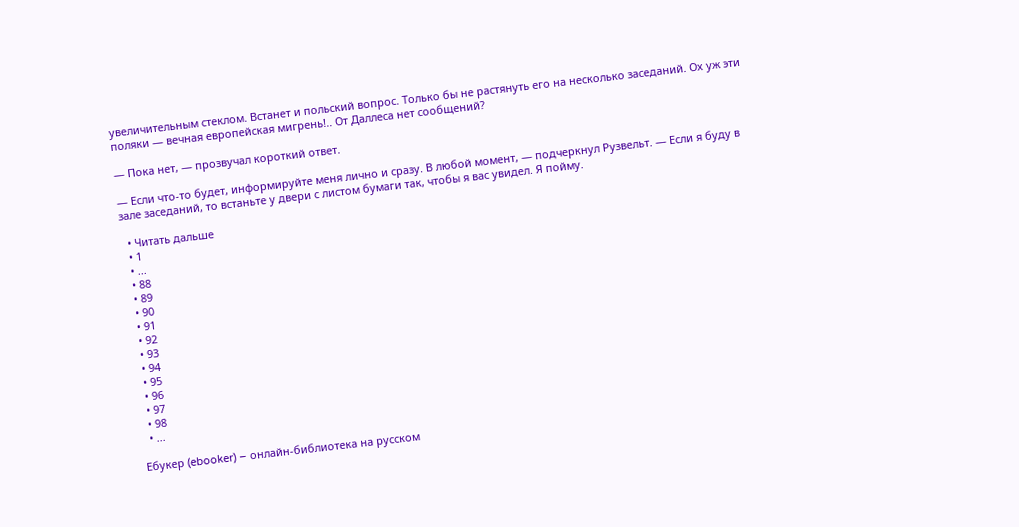увеличительным стеклом. Встанет и польский вопрос. Только бы не растянуть его на несколько заседаний. Ох уж эти поляки — вечная европейская мигрень!.. От Даллеса нет сообщений?

— Пока нет, — прозвучал короткий ответ.

— Если что-то будет, информируйте меня лично и сразу. В любой момент, — подчеркнул Рузвельт. — Если я буду в зале заседаний, то встаньте у двери с листом бумаги так, чтобы я вас увидел. Я пойму.

  • Читать дальше
  • 1
  • ...
  • 88
  • 89
  • 90
  • 91
  • 92
  • 93
  • 94
  • 95
  • 96
  • 97
  • 98
  • ...

Ебукер (ebooker) – онлайн-библиотека на русском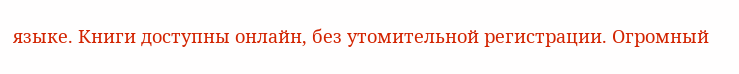языке. Книги доступны онлайн, без утомительной регистрации. Огромный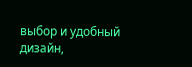выбор и удобный дизайн,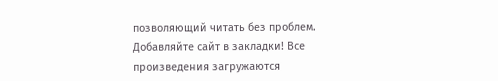позволяющий читать без проблем. Добавляйте сайт в закладки! Все произведения загружаются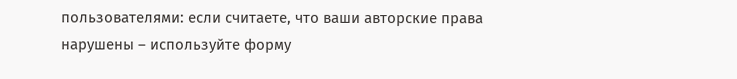пользователями: если считаете, что ваши авторские права нарушены – используйте форму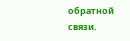обратной связи.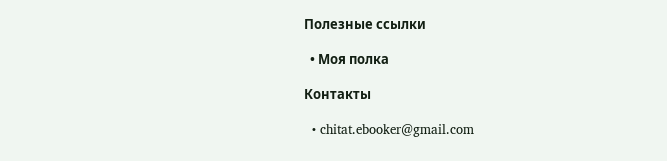Полезные ссылки

  • Моя полка

Контакты

  • chitat.ebooker@gmail.com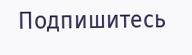Подпишитесь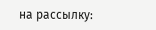на рассылку: